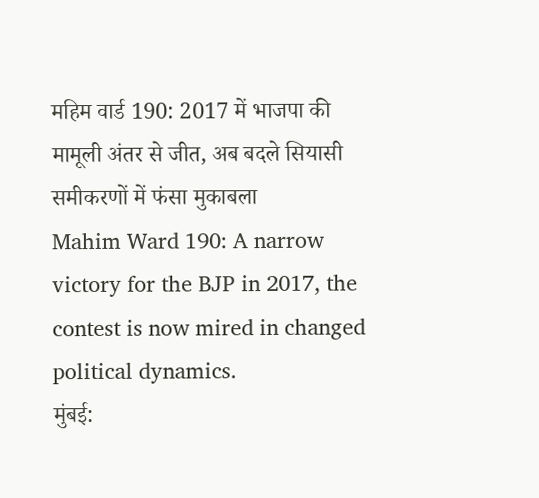महिम वार्ड 190: 2017 में भाजपा की मामूली अंतर से जीत, अब बदले सियासी समीकरणों में फंसा मुकाबला
Mahim Ward 190: A narrow victory for the BJP in 2017, the contest is now mired in changed political dynamics.
मुंबई: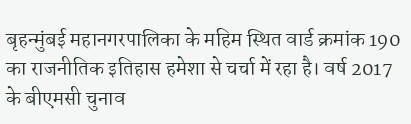बृहन्मुंबई महानगरपालिका के महिम स्थित वार्ड क्रमांक 190 का राजनीतिक इतिहास हमेशा से चर्चा में रहा है। वर्ष 2017 के बीएमसी चुनाव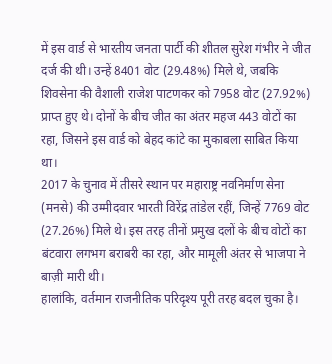में इस वार्ड से भारतीय जनता पार्टी की शीतल सुरेश गंभीर ने जीत दर्ज की थी। उन्हें 8401 वोट (29.48%) मिले थे, जबकि शिवसेना की वैशाली राजेश पाटणकर को 7958 वोट (27.92%) प्राप्त हुए थे। दोनों के बीच जीत का अंतर महज 443 वोटों का रहा, जिसने इस वार्ड को बेहद कांटे का मुकाबला साबित किया था।
2017 के चुनाव में तीसरे स्थान पर महाराष्ट्र नवनिर्माण सेना (मनसे) की उम्मीदवार भारती विरेंद्र तांडेल रहीं, जिन्हें 7769 वोट (27.26%) मिले थे। इस तरह तीनों प्रमुख दलों के बीच वोटों का बंटवारा लगभग बराबरी का रहा, और मामूली अंतर से भाजपा ने बाज़ी मारी थी।
हालांकि, वर्तमान राजनीतिक परिदृश्य पूरी तरह बदल चुका है।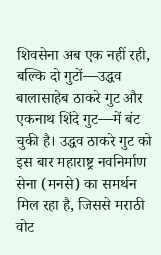शिवसेना अब एक नहीं रही, बल्कि दो गुटों—उद्धव बालासाहेब ठाकरे गुट और एकनाथ शिंदे गुट—में बंट चुकी है। उद्धव ठाकरे गुट को इस बार महाराष्ट्र नवनिर्माण सेना (मनसे) का समर्थन मिल रहा है, जिससे मराठी वोट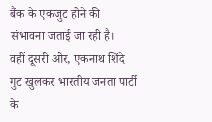बैंक के एकजुट होने की संभावना जताई जा रही है।
वहीं दूसरी ओर, एकनाथ शिंदे गुट खुलकर भारतीय जनता पार्टी के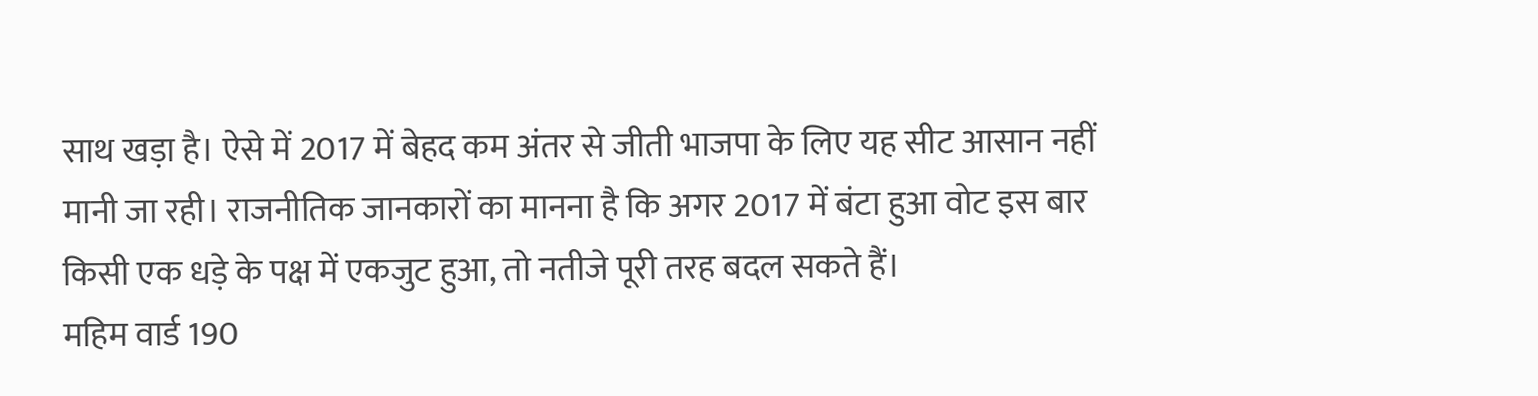साथ खड़ा है। ऐसे में 2017 में बेहद कम अंतर से जीती भाजपा के लिए यह सीट आसान नहीं मानी जा रही। राजनीतिक जानकारों का मानना है कि अगर 2017 में बंटा हुआ वोट इस बार किसी एक धड़े के पक्ष में एकजुट हुआ, तो नतीजे पूरी तरह बदल सकते हैं।
महिम वार्ड 190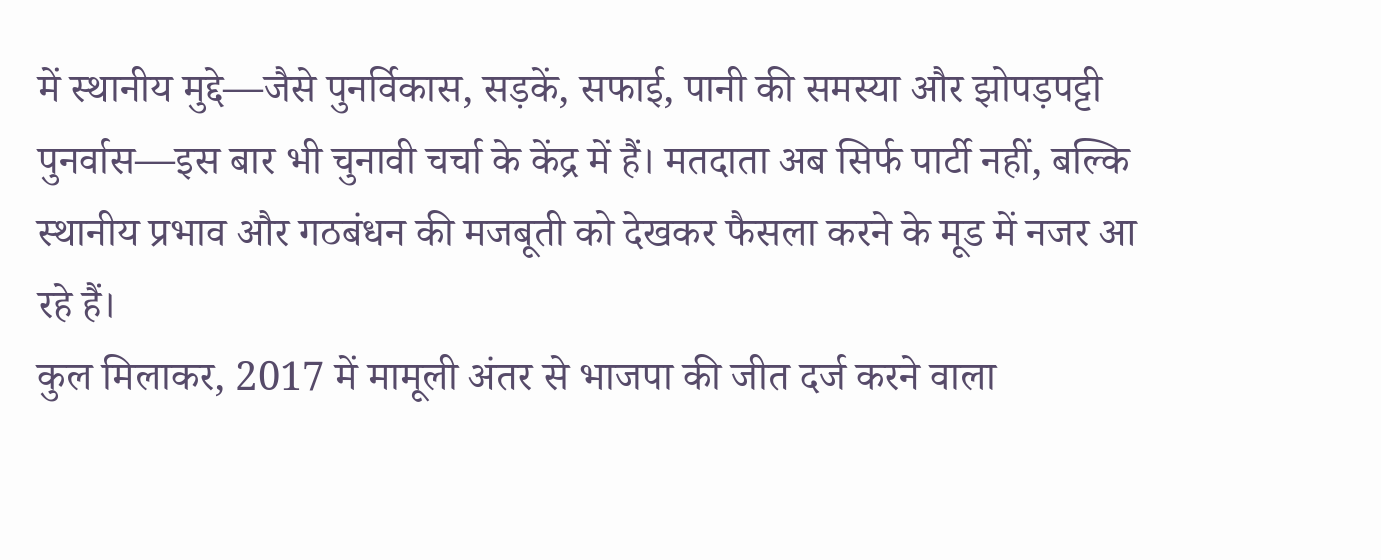में स्थानीय मुद्दे—जैसे पुनर्विकास, सड़कें, सफाई, पानी की समस्या और झोपड़पट्टी पुनर्वास—इस बार भी चुनावी चर्चा के केंद्र में हैं। मतदाता अब सिर्फ पार्टी नहीं, बल्कि स्थानीय प्रभाव और गठबंधन की मजबूती को देखकर फैसला करने के मूड में नजर आ रहे हैं।
कुल मिलाकर, 2017 में मामूली अंतर से भाजपा की जीत दर्ज करने वाला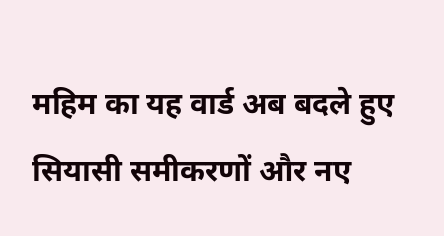महिम का यह वार्ड अब बदले हुए सियासी समीकरणों और नए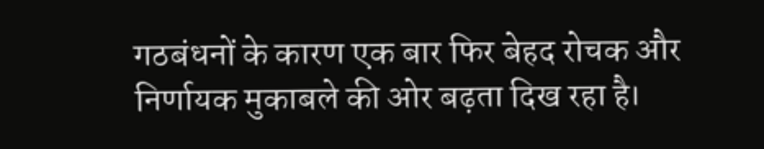गठबंधनों के कारण एक बार फिर बेहद रोचक और निर्णायक मुकाबले की ओर बढ़ता दिख रहा है।